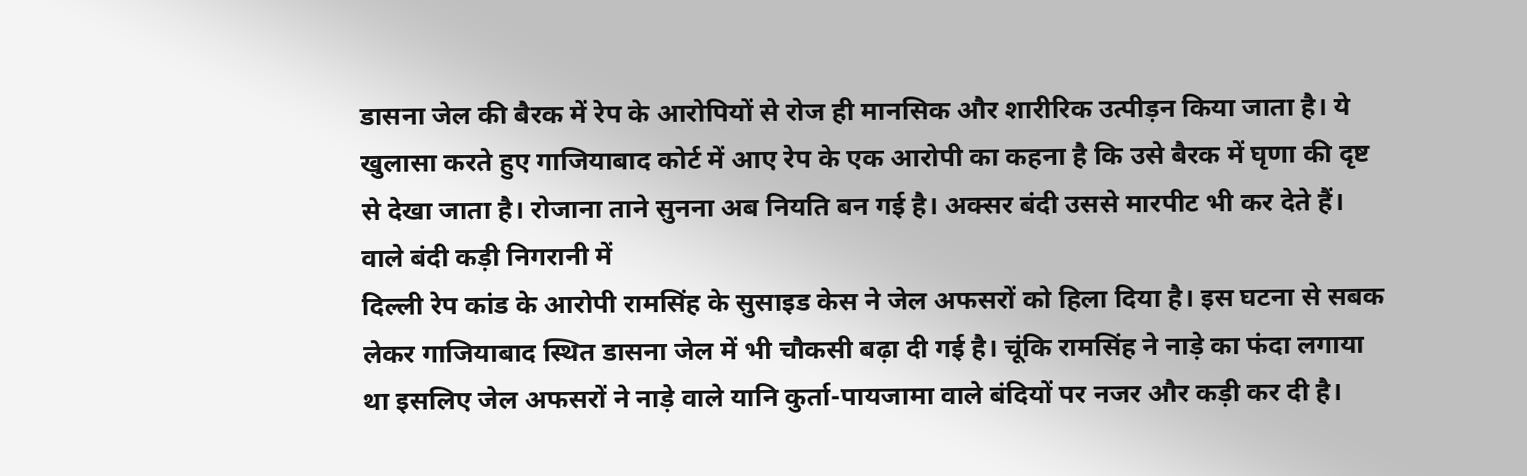डासना जेल की बैरक में रेप के आरोपियों से रोज ही मानसिक और शारीरिक उत्पीड़न किया जाता है। ये खुलासा करते हुए गाजियाबाद कोर्ट में आए रेप के एक आरोपी का कहना है कि उसे बैरक में घृणा की दृष्ट से देखा जाता है। रोजाना ताने सुनना अब नियति बन गई है। अक्सर बंदी उससे मारपीट भी कर देते हैं।
वाले बंदी कड़ी निगरानी में
दिल्ली रेप कांड के आरोपी रामसिंह के सुसाइड केस ने जेल अफसरों को हिला दिया है। इस घटना से सबक लेकर गाजियाबाद स्थित डासना जेल में भी चौकसी बढ़ा दी गई है। चूंकि रामसिंह ने नाड़े का फंदा लगाया था इसलिए जेल अफसरों ने नाड़े वाले यानि कुर्ता-पायजामा वाले बंदियों पर नजर और कड़ी कर दी है।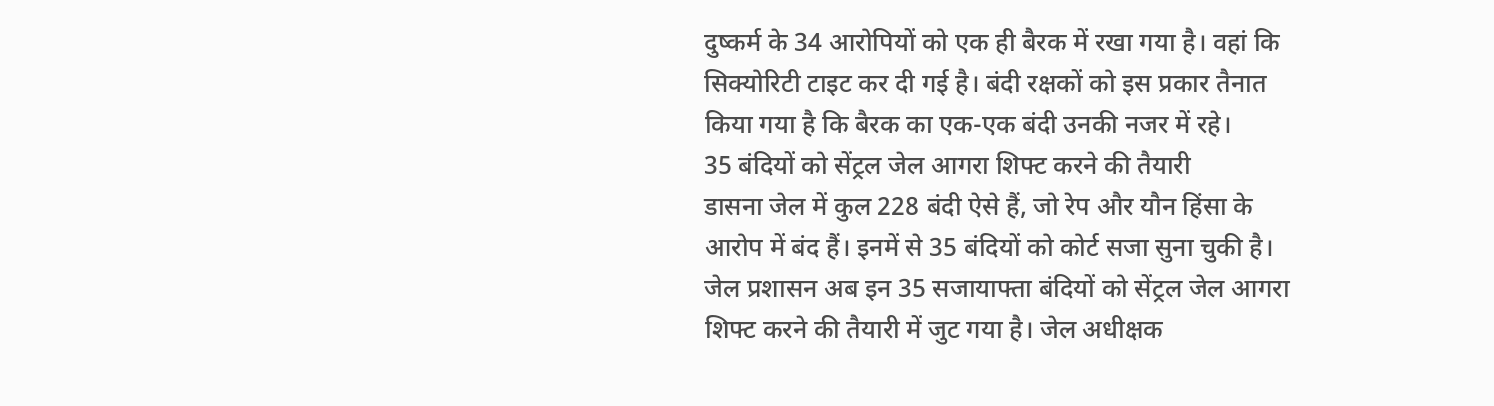दुष्कर्म के 34 आरोपियों को एक ही बैरक में रखा गया है। वहां कि सिक्योरिटी टाइट कर दी गई है। बंदी रक्षकों को इस प्रकार तैनात किया गया है कि बैरक का एक-एक बंदी उनकी नजर में रहे।
35 बंदियों को सेंट्रल जेल आगरा शिफ्ट करने की तैयारी
डासना जेल में कुल 228 बंदी ऐसे हैं, जो रेप और यौन हिंसा के आरोप में बंद हैं। इनमें से 35 बंदियों को कोर्ट सजा सुना चुकी है। जेल प्रशासन अब इन 35 सजायाफ्ता बंदियों को सेंट्रल जेल आगरा शिफ्ट करने की तैयारी में जुट गया है। जेल अधीक्षक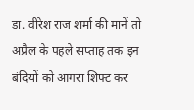डा. वीरेश राज शर्मा की मानें तो अप्रैल के पहले सप्ताह तक इन बंदियों को आगरा शिफ्ट कर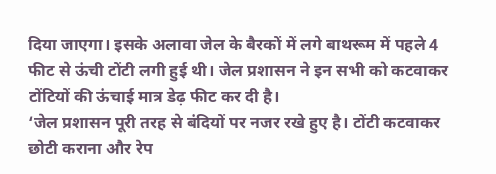दिया जाएगा। इसके अलावा जेल के बैरकों में लगे बाथरूम में पहले 4 फीट से ऊंची टोंटी लगी हुई थी। जेल प्रशासन ने इन सभी को कटवाकर टोंटियों की ऊंचाई मात्र डेढ़ फीट कर दी है।
‘जेल प्रशासन पूरी तरह से बंदियों पर नजर रखे हुए है। टोंटी कटवाकर छोटी कराना और रेप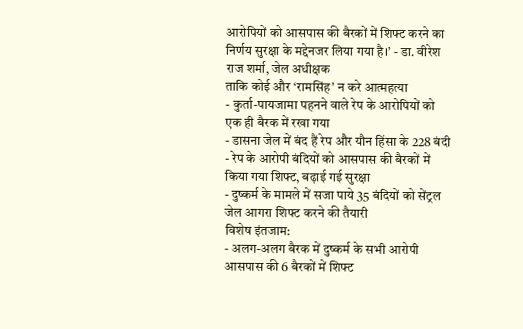आरोपियों को आसपास की बैरकों में शिफ्ट करने का निर्णय सुरक्षा के मद्देनजर लिया गया है।’ - डा. वीरेश राज शर्मा, जेल अधीक्षक
ताकि कोई और ‘रामसिंह’ न करे आत्महत्या
- कुर्ता-पायजामा पहनने वाले रेप के आरोपियों को एक ही बैरक में रखा गया
- डासना जेल में बंद हैं रेप और यौन हिंसा के 228 बंदी
- रेप के आरोपी बंदियों को आसपास की बैरकों में किया गया शिफ्ट, बढ़ाई गई सुरक्षा
- दुष्कर्म के मामले में सजा पाये 35 बंदियों को सेंट्रल जेल आगरा शिफ्ट करने की तैयारी
विशेष इंतजाम:
- अलग-अलग बैरक में दुष्कर्म के सभी आरोपी आसपास की 6 बैरकों में शिफ्ट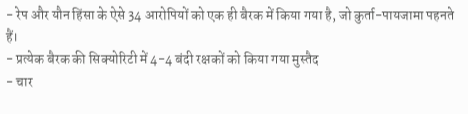- रेप और यौन हिंसा के ऐसे 34 आरोपियों को एक ही बैरक में किया गया है, जो कुर्ता-पायजामा पहनते हैं।
- प्रत्येक बैरक की सिक्योरिटी में 4-4 बंदी रक्षकों को किया गया मुस्तैद
- चार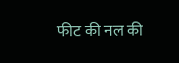फीट की नल की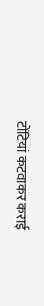टोंटियां कटवाकर कराई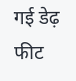गई डेढ़ फीट